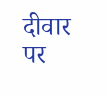दीवार पर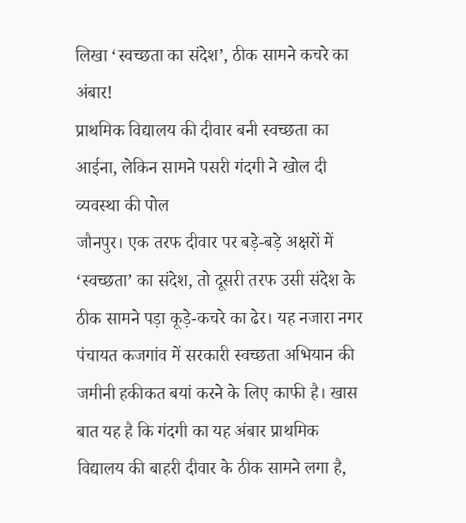लिखा ‘स्वच्छता का संदेश’, ठीक सामने कचरे का अंबार!
प्राथमिक विद्यालय की दीवार बनी स्वच्छता का आईना, लेकिन सामने पसरी गंदगी ने खोल दी व्यवस्था की पोल
जौनपुर। एक तरफ दीवार पर बड़े-बड़े अक्षरों में ‘स्वच्छता’ का संदेश, तो दूसरी तरफ उसी संदेश के ठीक सामने पड़ा कूड़े-कचरे का ढेर। यह नजारा नगर पंचायत कजगांव में सरकारी स्वच्छता अभियान की जमीनी हकीकत बयां करने के लिए काफी है। खास बात यह है कि गंदगी का यह अंबार प्राथमिक विद्यालय की बाहरी दीवार के ठीक सामने लगा है,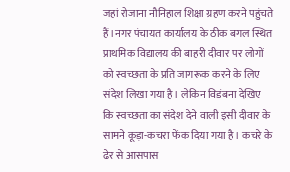जहां रोजाना नौनिहाल शिक्षा ग्रहण करने पहुंचते हैं।नगर पंचायत कार्यालय के ठीक बगल स्थित प्राथमिक विद्यालय की बाहरी दीवार पर लोगों को स्वच्छता के प्रति जागरूक करने के लिए संदेश लिखा गया है। लेकिन विडंबना देखिए कि स्वच्छता का संदेश देने वाली इसी दीवार के सामने कूड़ा-कचरा फेंक दिया गया है। कचरे के ढेर से आसपास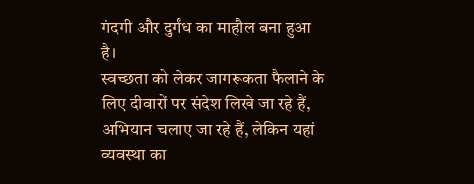गंदगी और दुर्गंध का माहौल बना हुआ है।
स्वच्छता को लेकर जागरूकता फैलाने के लिए दीवारों पर संदेश लिखे जा रहे हैं, अभियान चलाए जा रहे हैं, लेकिन यहां व्यवस्था का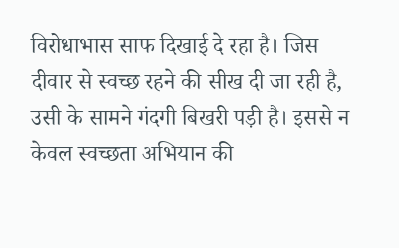विरोधाभास साफ दिखाई दे रहा है। जिस दीवार से स्वच्छ रहने की सीख दी जा रही है, उसी के सामने गंदगी बिखरी पड़ी है। इससे न केवल स्वच्छता अभियान की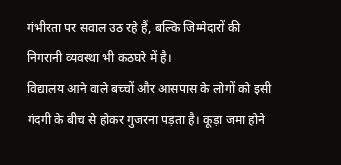गंभीरता पर सवाल उठ रहे हैं, बल्कि जिम्मेदारों की निगरानी व्यवस्था भी कठघरे में है।
विद्यालय आने वाले बच्चों और आसपास के लोगों को इसी गंदगी के बीच से होकर गुजरना पड़ता है। कूड़ा जमा होने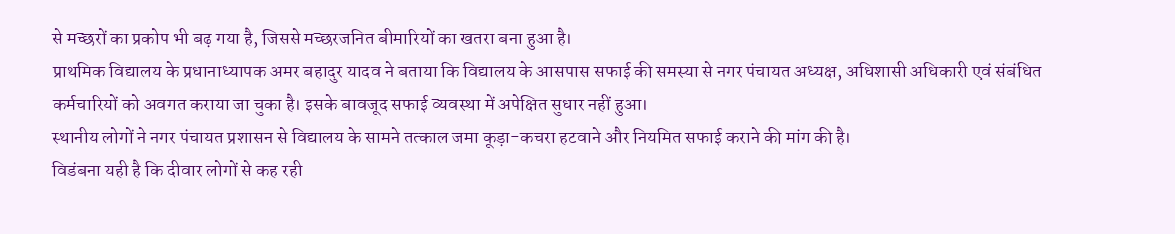से मच्छरों का प्रकोप भी बढ़ गया है, जिससे मच्छरजनित बीमारियों का खतरा बना हुआ है।
प्राथमिक विद्यालय के प्रधानाध्यापक अमर बहादुर यादव ने बताया कि विद्यालय के आसपास सफाई की समस्या से नगर पंचायत अध्यक्ष, अधिशासी अधिकारी एवं संबंधित कर्मचारियों को अवगत कराया जा चुका है। इसके बावजूद सफाई व्यवस्था में अपेक्षित सुधार नहीं हुआ।
स्थानीय लोगों ने नगर पंचायत प्रशासन से विद्यालय के सामने तत्काल जमा कूड़ा-कचरा हटवाने और नियमित सफाई कराने की मांग की है।
विडंबना यही है कि दीवार लोगों से कह रही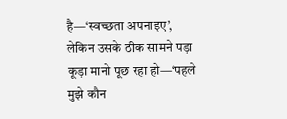है—‘स्वच्छता अपनाइए’, लेकिन उसके ठीक सामने पड़ा कूड़ा मानो पूछ रहा हो—‘पहले मुझे कौन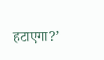हटाएगा?’